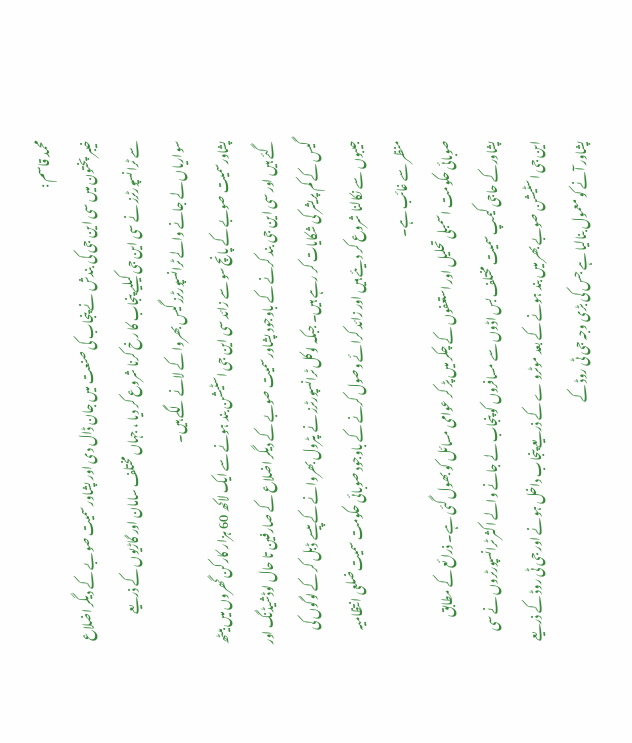محمد قاسم :
خیبر پختون میں سی این جی کی بندش نے پنجاب کی صنعت میں جان ڈال دی اور پشاور سمیت صوبے کے دیگر اضلاع سے ٹرانسپورٹرز نے سی این جی کیلیے پنجاب کا رخ کرنا شروع کر دیا ، جہاں مختلف سامان اور گاڑیوں کے ذریعے سواریاں لے جانے والے ٹرانسپورٹرز گیس بھروا کے لانے لگے ہیں۔
پشاورسمیت صوبے کے پانچ سو سے زائد سی این جی اسٹیشن بند ہونے سے ایک لاکھ 60 ہزار کارکن گھروں میں بیٹھ گئے ہیں اور سی این جی بند کرنے کے باوجود پشاور سمیت صوبے کے دیگر اضلاع کے صارفین تا حال لوڈشیڈنگ اور گیس کے کم پریشر کی شکایات کر رہے ہیں۔ جبکہ لوکل ٹرانسپورٹرز نے پٹرول بھروانے کے پیسے ڈبل کر کے لوگوں کی جیبوں سے نکالنا شروع کر دیئے ہیں اور زائد کرائے وصول کرنے کے باوجود صوبائی حکومت سمیت ضلعی انتظامیہ منظر سے غائب ہے۔
صوبائی حکومت اسمبلی تحلیل اور استعفوں کے چکر میں پڑ کر عوامی مسائل کو بھول گئی ہے۔ ذرائع کے مطابق پشاورکے حاجی کیمپ سمیت مختلف بس اڈوں سے مسافروں کو پنجاب لے جانے والے اکثر ٹرانسپورٹروں نے سی این جی اسٹیشن صوبے بھر میں بند ہونے کے بعد موٹرو ے کے ذریعے پنجاب داخل ہونے اور جی ٹی روڈ کے ذریعے پشاور آنے کو معمول بنالیا ہے جس کی بڑی وجہ جی ٹی روڈ کے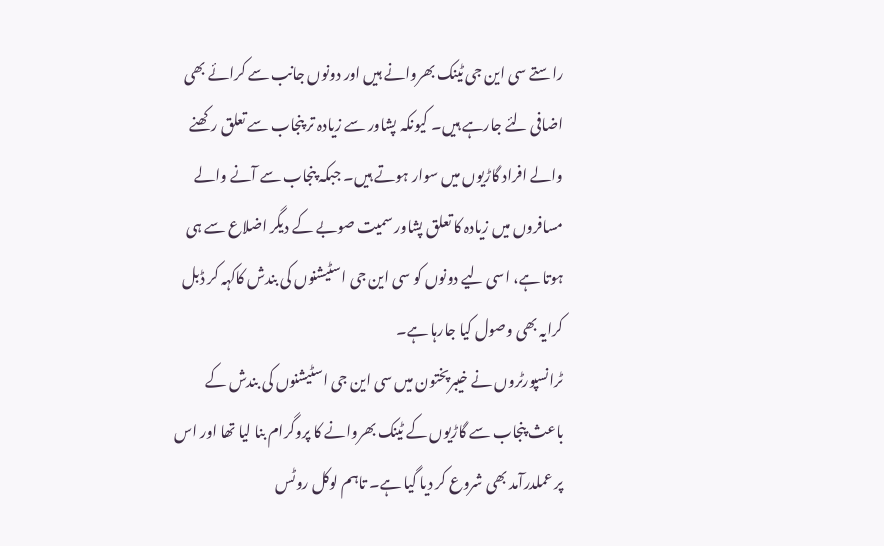راستے سی این جی ٹینک بھروانے ہیں اور دونوں جانب سے کرائے بھی اضافی لئے جارہے ہیں۔ کیونکہ پشاور سے زیادہ تر پنجاب سے تعلق رکھنے والے افراد گاڑیوں میں سوار ہوتے ہیں۔ جبکہ پنجاب سے آنے والے مسافروں میں زیادہ کا تعلق پشاور سمیت صوبے کے دیگر اضلاع سے ہی ہوتا ہے، اسی لیے دونوں کو سی این جی اسٹیشنوں کی بندش کاکہہ کر ڈبل کرایہ بھی وصول کیا جارہا ہے۔
ٹرانسپورٹروں نے خیبرپختون میں سی این جی اسٹیشنوں کی بندش کے باعث پنجاب سے گاڑیوں کے ٹینک بھروانے کا پروگرام بنا لیا تھا اور اس پر عملدرآمد بھی شروع کر دیا گیا ہے۔ تاہم لوکل روٹس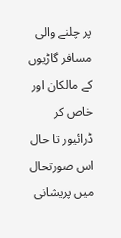پر چلنے والی مسافر گاڑیوں کے مالکان اور خاص کر ڈرائیور تا حال اس صورتحال میں پریشانی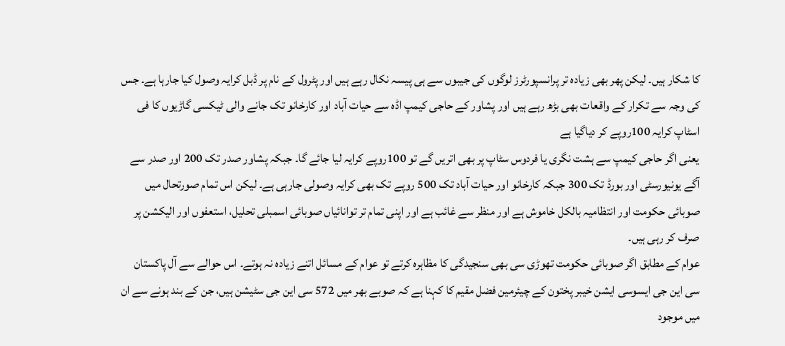کا شکار ہیں۔ لیکن پھر بھی زیادہ تر پرانسپورٹرز لوگوں کی جیبوں سے ہی پیسہ نکال رہے ہیں اور پٹرول کے نام پر ڈبل کرایہ وصول کیا جارہا ہے۔ جس کی وجہ سے تکرار کے واقعات بھی بڑھ رہے ہیں اور پشاور کے حاجی کیمپ اڈہ سے حیات آباد اور کارخانو تک جانے والی ٹیکسی گاڑیوں کا فی اسٹاپ کرایہ 100روپے کر دیاگیا ہے
یعنی اگر حاجی کیمپ سے ہشت نگری یا فردوس سٹاپ پر بھی اتریں گے تو 100روپے کرایہ لیا جائے گا۔ جبکہ پشاور صدر تک 200 اور صدر سے آگے یونیورسٹی اور بورڈ تک 300 جبکہ کارخانو اور حیات آباد تک 500 روپے تک بھی کرایہ وصولی جارہی ہے۔ لیکن اس تمام صورتحال میں صوبائی حکومت اور انتظامیہ بالکل خاموش ہے اور منظر سے غائب ہے اور اپنی تمام تر توانائیاں صوبائی اسمبلی تحلیل، استعفوں اور الیکشن پر صرف کر رہی ہیں۔
عوام کے مطابق اگر صوبائی حکومت تھوڑی سی بھی سنجیدگی کا مظاہرہ کرتے تو عوام کے مسائل اتنے زیادہ نہ ہوتے۔ اس حوالے سے آل پاکستان سی این جی ایسوسی ایشن خیبر پختون کے چیئرمین فضل مقیم کا کہنا ہے کہ صوبے بھر میں 572 سی این جی سٹیشن ہیں، جن کے بند ہونے سے ان میں موجود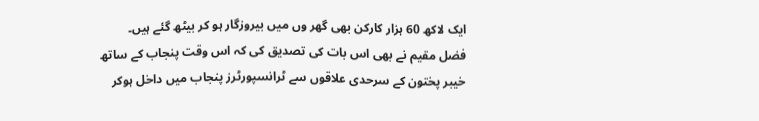ایک لاکھ 60 ہزار کارکن بھی گھر وں میں بیروزگار ہو کر بیٹھ گئے ہیں۔
فضل مقیم نے بھی اس بات کی تصدیق کی کہ اس وقت پنجاب کے ساتھ خیبر پختون کے سرحدی علاقوں سے ٹرانسپورٹرز پنجاب میں داخل ہوکر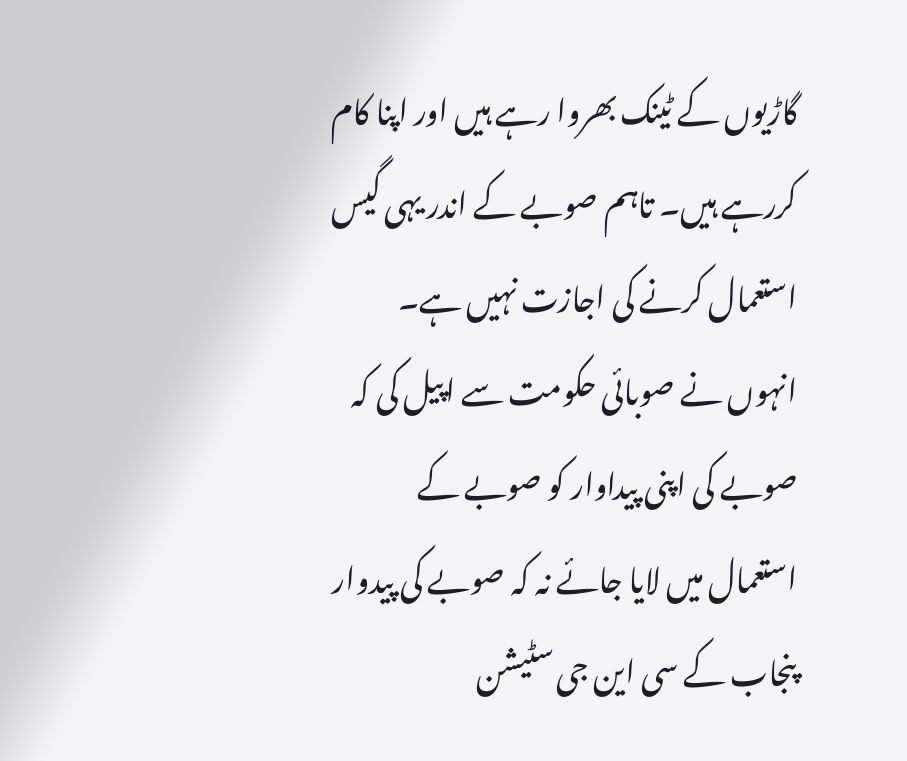گاڑیوں کے ٹینک بھروا رہے ہیں اور اپنا کام کررہے ہیں۔ تاہم صوبے کے اندر یہی گیس استعمال کرنے کی اجازت نہیں ہے۔ انہوں نے صوبائی حکومت سے اپیل کی کہ صوبے کی اپنی پیداوار کو صوبے کے استعمال میں لایا جائے نہ کہ صوبے کی پیدوار پنجاب کے سی این جی سٹیشن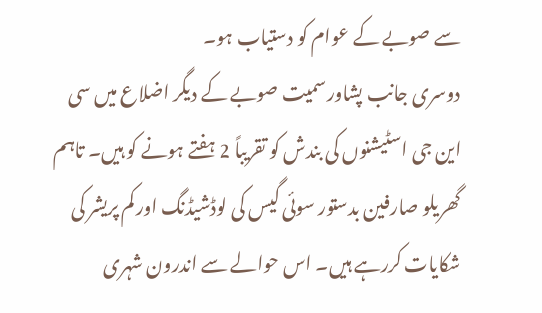سے صوبے کے عوام کو دستیاب ہو۔
دوسری جانب پشاورسمیت صوبے کے دیگر اضلاع میں سی این جی اسٹیشنوں کی بندش کو تقریباً 2 ہفتے ہونے کو ہیں۔ تاہم گھریلو صارفین بدستور سوئی گیس کی لوڈشیڈنگ اور کم پریشر کی شکایات کررہے ہیں۔ اس حوالے سے اندرون شہری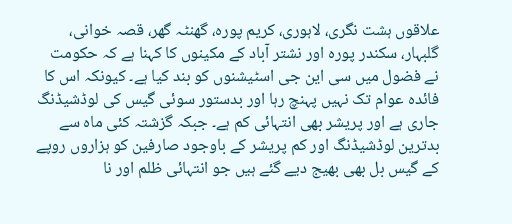علاقوں ہشت نگری، لاہوری، کریم پورہ، گھنٹہ گھر، قصہ خوانی، گلبہار، سکندر پورہ اور نشتر آباد کے مکینوں کا کہنا ہے کہ حکومت نے فضول میں سی این جی اسٹیشنوں کو بند کیا ہے۔ کیونکہ اس کا فائدہ عوام تک نہیں پہنچ رہا اور بدستور سوئی گیس کی لوڈشیڈنگ جاری ہے اور پریشر بھی انتہائی کم ہے۔ جبکہ گزشتہ کئی ماہ سے بدترین لوڈشیڈنگ اور کم پریشر کے باوجود صارفین کو ہزاروں روپے کے گیس بل بھی بھیج دیے گئے ہیں جو انتہائی ظلم اور نا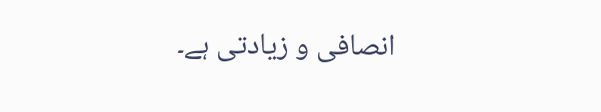انصافی و زیادتی ہے۔